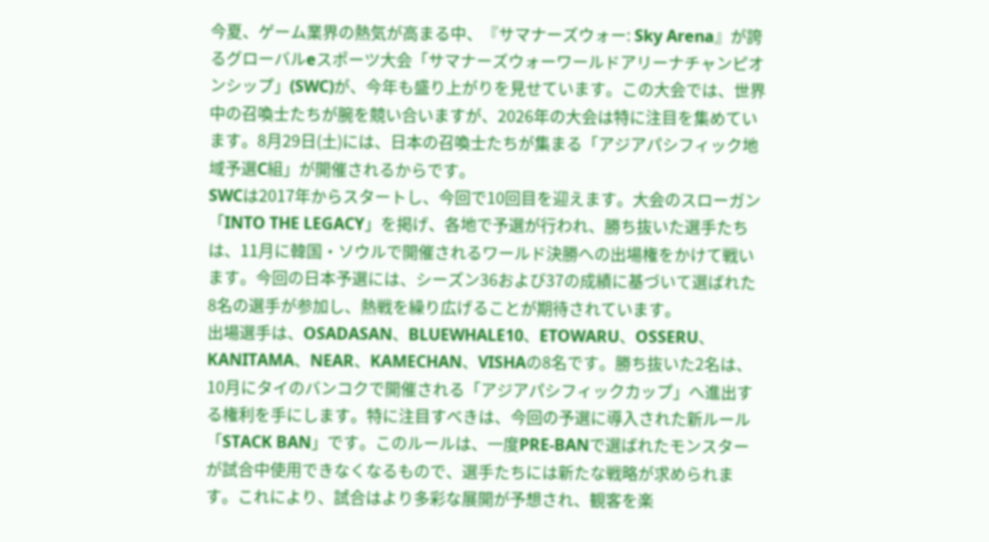今夏、ゲーム業界の熱気が高まる中、『サマナーズウォー: Sky Arena』が誇るグローバルeスポーツ大会「サマナーズウォーワールドアリーナチャンピオンシップ」(SWC)が、今年も盛り上がりを見せています。この大会では、世界中の召喚士たちが腕を競い合いますが、2026年の大会は特に注目を集めています。8月29日(土)には、日本の召喚士たちが集まる「アジアパシフィック地域予選C組」が開催されるからです。
SWCは2017年からスタートし、今回で10回目を迎えます。大会のスローガン「INTO THE LEGACY」を掲げ、各地で予選が行われ、勝ち抜いた選手たちは、11月に韓国・ソウルで開催されるワールド決勝への出場権をかけて戦います。今回の日本予選には、シーズン36および37の成績に基づいて選ばれた8名の選手が参加し、熱戦を繰り広げることが期待されています。
出場選手は、OSADASAN、BLUEWHALE10、ETOWARU、OSSERU、KANITAMA、NEAR、KAMECHAN、VISHAの8名です。勝ち抜いた2名は、10月にタイのバンコクで開催される「アジアパシフィックカップ」へ進出する権利を手にします。特に注目すべきは、今回の予選に導入された新ルール「STACK BAN」です。このルールは、一度PRE-BANで選ばれたモンスターが試合中使用できなくなるもので、選手たちには新たな戦略が求められます。これにより、試合はより多彩な展開が予想され、観客を楽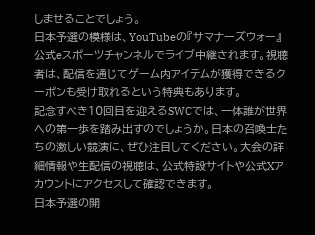しませることでしょう。
日本予選の模様は、YouTubeの『サマナーズウォー』公式eスポーツチャンネルでライブ中継されます。視聴者は、配信を通じてゲーム内アイテムが獲得できるクーポンも受け取れるという特典もあります。
記念すべき10回目を迎えるSWCでは、一体誰が世界への第一歩を踏み出すのでしょうか。日本の召喚士たちの激しい競演に、ぜひ注目してください。大会の詳細情報や生配信の視聴は、公式特設サイトや公式Xアカウントにアクセスして確認できます。
日本予選の開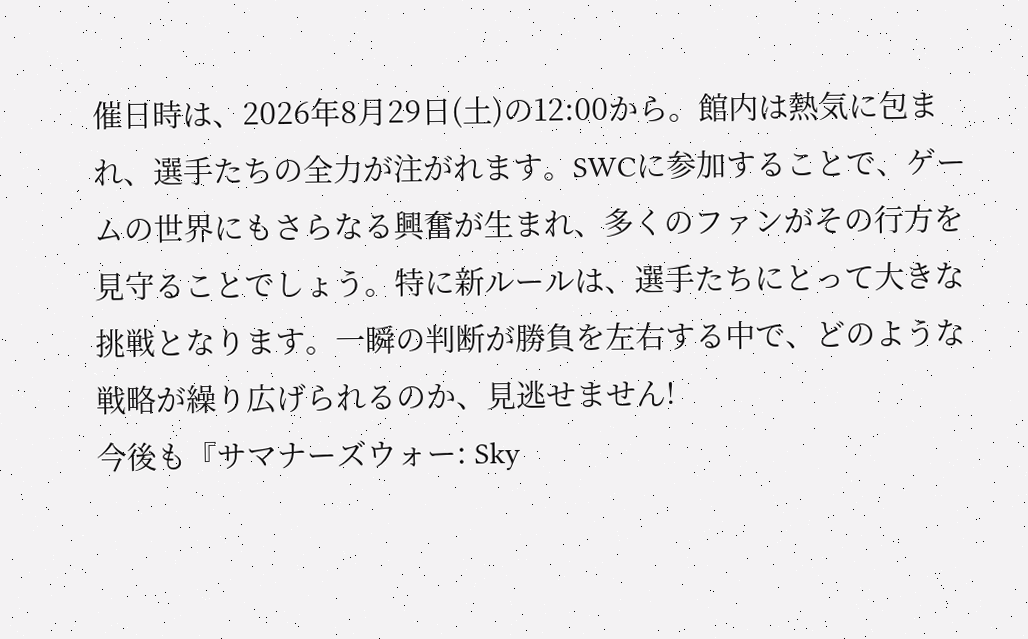催日時は、2026年8月29日(土)の12:00から。館内は熱気に包まれ、選手たちの全力が注がれます。SWCに参加することで、ゲームの世界にもさらなる興奮が生まれ、多くのファンがその行方を見守ることでしょう。特に新ルールは、選手たちにとって大きな挑戦となります。一瞬の判断が勝負を左右する中で、どのような戦略が繰り広げられるのか、見逃せません!
今後も『サマナーズウォー: Sky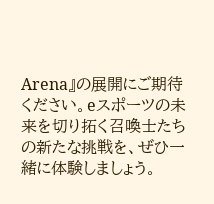Arena』の展開にご期待ください。eスポーツの未来を切り拓く召喚士たちの新たな挑戦を、ぜひ一緒に体験しましょう。